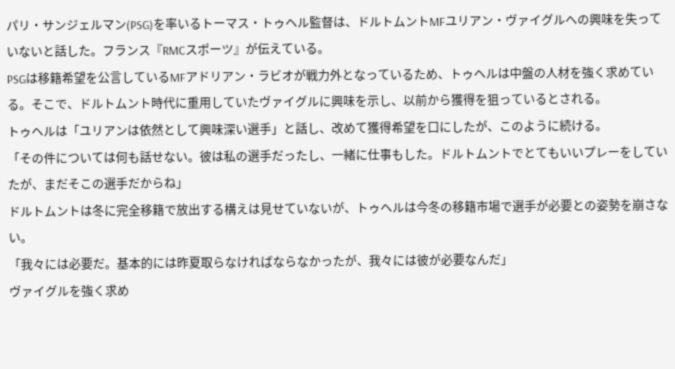パリ・サンジェルマン(PSG)を率いるトーマス・トゥヘル監督は、ドルトムントMFユリアン・ヴァイグルへの興味を失っていないと話した。フランス『RMCスポーツ』が伝えている。
PSGは移籍希望を公言しているMFアドリアン・ラビオが戦力外となっているため、トゥヘルは中盤の人材を強く求めている。そこで、ドルトムント時代に重用していたヴァイグルに興味を示し、以前から獲得を狙っているとされる。
トゥヘルは「ユリアンは依然として興味深い選手」と話し、改めて獲得希望を口にしたが、このように続ける。
「その件については何も話せない。彼は私の選手だったし、一緒に仕事もした。ドルトムントでとてもいいプレーをしていたが、まだそこの選手だからね」
ドルトムントは冬に完全移籍で放出する構えは見せていないが、トゥヘルは今冬の移籍市場で選手が必要との姿勢を崩さない。
「我々には必要だ。基本的には昨夏取らなければならなかったが、我々には彼が必要なんだ」
ヴァイグルを強く求め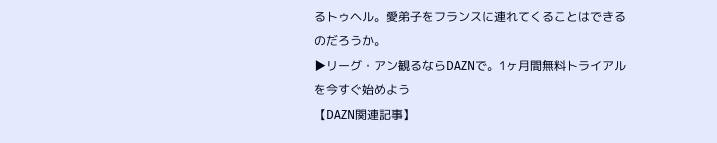るトゥヘル。愛弟子をフランスに連れてくることはできるのだろうか。
▶リーグ・アン観るならDAZNで。1ヶ月間無料トライアルを今すぐ始めよう
【DAZN関連記事】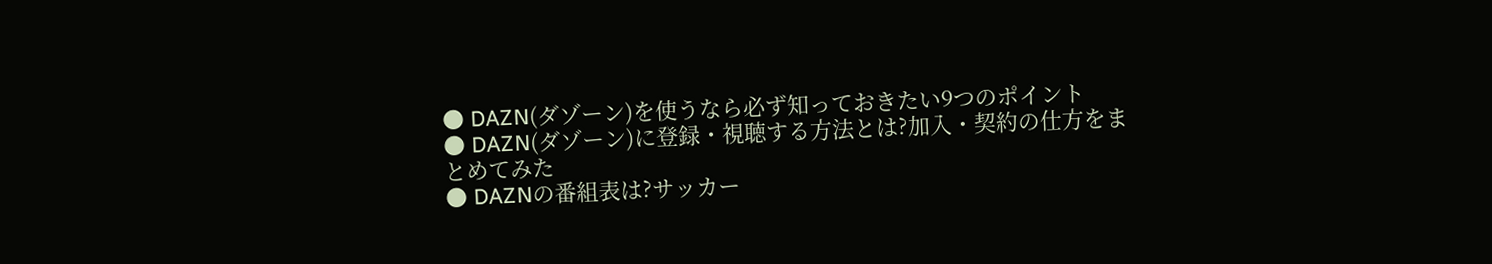● DAZN(ダゾーン)を使うなら必ず知っておきたい9つのポイント
● DAZN(ダゾーン)に登録・視聴する方法とは?加入・契約の仕方をまとめてみた
● DAZNの番組表は?サッカー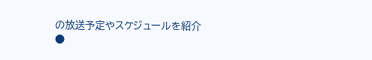の放送予定やスケジュールを紹介
●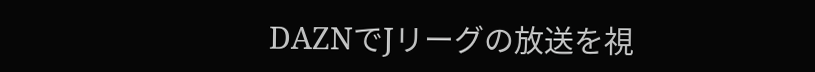DAZNでJリーグの放送を視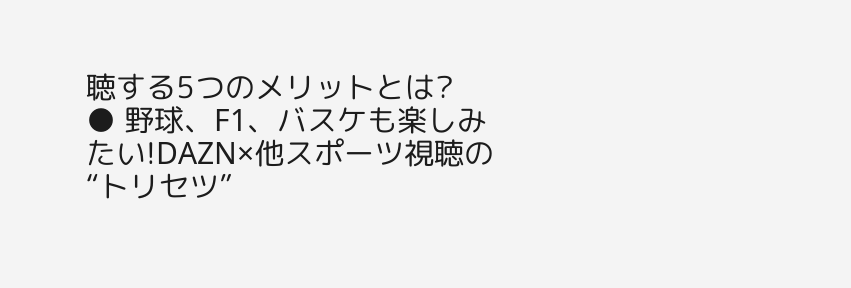聴する5つのメリットとは?
● 野球、F1、バスケも楽しみたい!DAZN×他スポーツ視聴の“トリセツ”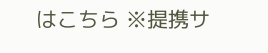はこちら ※提携サ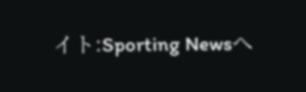イト:Sporting Newsへ